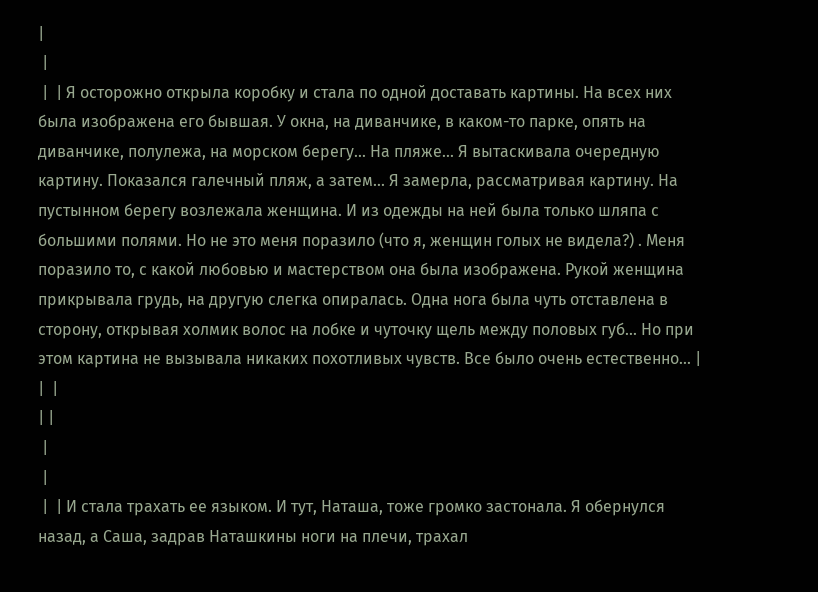|
 |
 |  | Я осторожно открыла коробку и стала по одной доставать картины. На всех них была изображена его бывшая. У окна, на диванчике, в каком-то парке, опять на диванчике, полулежа, на морском берегу... На пляже... Я вытаскивала очередную картину. Показался галечный пляж, а затем... Я замерла, рассматривая картину. На пустынном берегу возлежала женщина. И из одежды на ней была только шляпа с большими полями. Но не это меня поразило (что я, женщин голых не видела?) . Меня поразило то, с какой любовью и мастерством она была изображена. Рукой женщина прикрывала грудь, на другую слегка опиралась. Одна нога была чуть отставлена в сторону, открывая холмик волос на лобке и чуточку щель между половых губ... Но при этом картина не вызывала никаких похотливых чувств. Все было очень естественно... |  |  |
| |
 |
 |
 |  | И стала трахать ее языком. И тут, Наташа, тоже громко застонала. Я обернулся назад, а Саша, задрав Наташкины ноги на плечи, трахал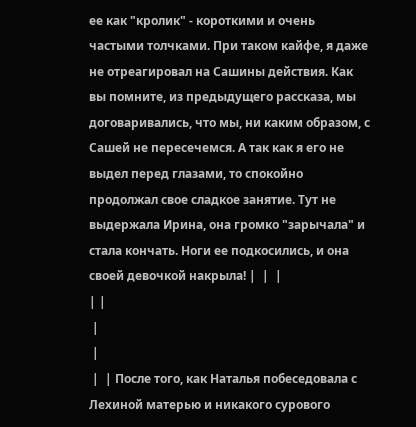ее как "кролик" - короткими и очень частыми толчками. При таком кайфе, я даже не отреагировал на Сашины действия. Как вы помните, из предыдущего рассказа, мы договаривались, что мы, ни каким образом, с Сашей не пересечемся. А так как я его не выдел перед глазами, то спокойно продолжал свое сладкое занятие. Тут не выдержала Ирина, она громко "зарычала" и стала кончать. Ноги ее подкосились, и она своей девочкой накрыла! |  |  |
| |
 |
 |
 |  | После того, как Наталья побеседовала с Лехиной матерью и никакого сурового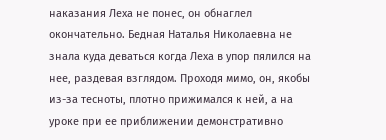наказания Леха не понес, он обнаглел окончательно. Бедная Наталья Николаевна не знала куда деваться когда Леха в упор пялился на нее, раздевая взглядом. Проходя мимо, он, якобы из-за тесноты, плотно прижимался к ней, а на уроке при ее приближении демонстративно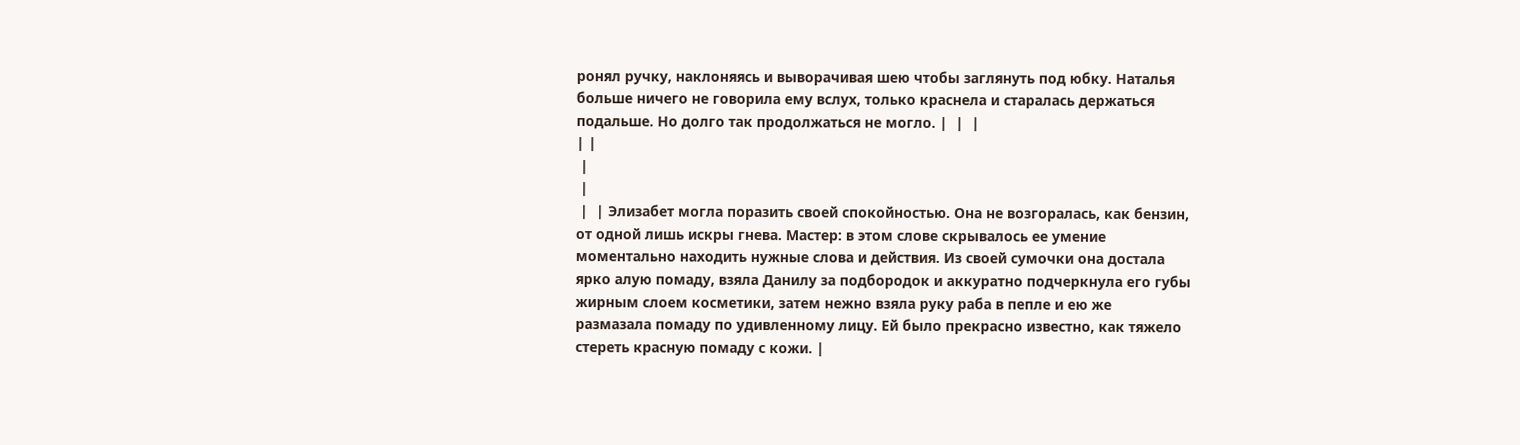ронял ручку, наклоняясь и выворачивая шею чтобы заглянуть под юбку. Наталья больше ничего не говорила ему вслух, только краснела и старалась держаться подальше. Но долго так продолжаться не могло. |  |  |
| |
 |
 |
 |  | Элизабет могла поразить своей спокойностью. Она не возгоралась, как бензин, от одной лишь искры гнева. Мастер: в этом слове скрывалось ее умение моментально находить нужные слова и действия. Из своей сумочки она достала ярко алую помаду, взяла Данилу за подбородок и аккуратно подчеркнула его губы жирным слоем косметики, затем нежно взяла руку раба в пепле и ею же размазала помаду по удивленному лицу. Ей было прекрасно известно, как тяжело стереть красную помаду с кожи. |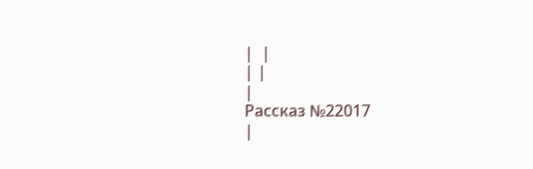|  |
| |
|
Рассказ №22017
|